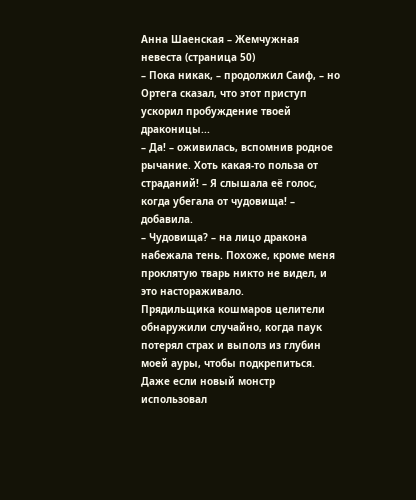Анна Шаенская – Жемчужная невеста (страница 50)
– Пока никак, – продолжил Саиф, – но Ортега сказал, что этот приступ ускорил пробуждение твоей драконицы...
– Да! – оживилась, вспомнив родное рычание. Хоть какая-то польза от страданий! – Я слышала её голос, когда убегала от чудовища! – добавила.
– Чудовища? – на лицо дракона набежала тень. Похоже, кроме меня проклятую тварь никто не видел, и это настораживало.
Прядильщика кошмаров целители обнаружили случайно, когда паук потерял страх и выполз из глубин моей ауры, чтобы подкрепиться. Даже если новый монстр использовал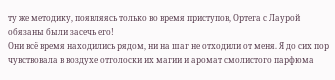ту же методику, появляясь только во время приступов, Ортега с Лаурой обязаны были засечь его!
Они всё время находились рядом, ни на шаг не отходили от меня. Я до сих пор чувствовала в воздухе отголоски их магии и аромат смолистого парфюма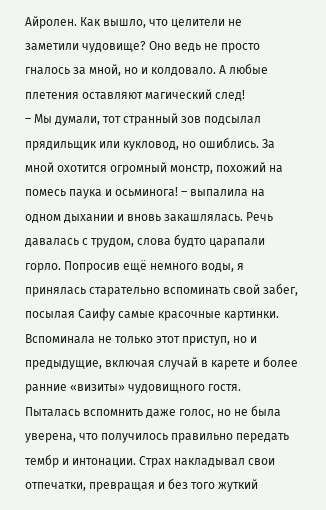Айролен. Как вышло, что целители не заметили чудовище? Оно ведь не просто гналось за мной, но и колдовало. А любые плетения оставляют магический след!
– Мы думали, тот странный зов подсылал прядильщик или кукловод, но ошиблись. За мной охотится огромный монстр, похожий на помесь паука и осьминога! – выпалила на одном дыхании и вновь закашлялась. Речь давалась с трудом, слова будто царапали горло. Попросив ещё немного воды, я принялась старательно вспоминать свой забег, посылая Саифу самые красочные картинки.
Вспоминала не только этот приступ, но и предыдущие, включая случай в карете и более ранние «визиты» чудовищного гостя. Пыталась вспомнить даже голос, но не была уверена, что получилось правильно передать тембр и интонации. Страх накладывал свои отпечатки, превращая и без того жуткий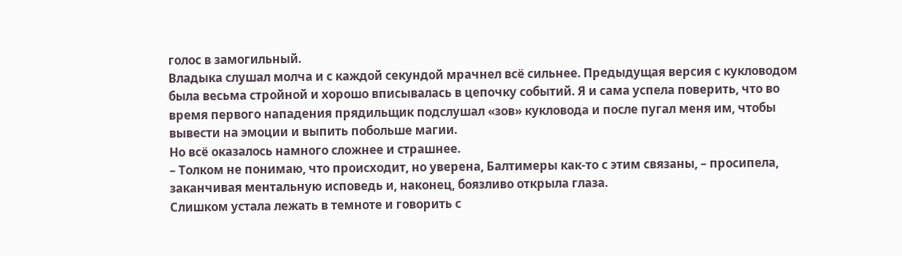голос в замогильный.
Владыка слушал молча и с каждой секундой мрачнел всё сильнее. Предыдущая версия с кукловодом была весьма стройной и хорошо вписывалась в цепочку событий. Я и сама успела поверить, что во время первого нападения прядильщик подслушал «зов» кукловода и после пугал меня им, чтобы вывести на эмоции и выпить побольше магии.
Но всё оказалось намного сложнее и страшнее.
– Толком не понимаю, что происходит, но уверена, Балтимеры как-то с этим связаны, – просипела, заканчивая ментальную исповедь и, наконец, боязливо открыла глаза.
Слишком устала лежать в темноте и говорить с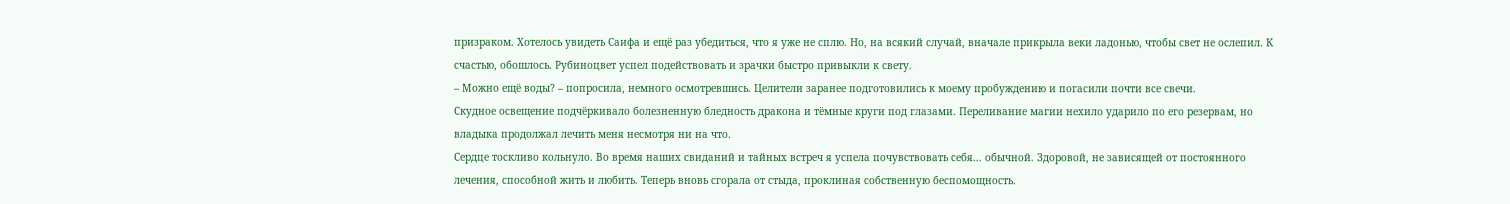призраком. Хотелось увидеть Саифа и ещё раз убедиться, что я уже не сплю. Но, на всякий случай, вначале прикрыла веки ладонью, чтобы свет не ослепил. К счастью, обошлось. Рубиноцвет успел подействовать и зрачки быстро привыкли к свету.
– Можно ещё воды? – попросила, немного осмотревшись. Целители заранее подготовились к моему пробуждению и погасили почти все свечи.
Скудное освещение подчёркивало болезненную бледность дракона и тёмные круги под глазами. Переливание магии нехило ударило по его резервам, но владыка продолжал лечить меня несмотря ни на что.
Сердце тоскливо кольнуло. Во время наших свиданий и тайных встреч я успела почувствовать себя... обычной. Здоровой, не зависящей от постоянного лечения, способной жить и любить. Теперь вновь сгорала от стыда, проклиная собственную беспомощность.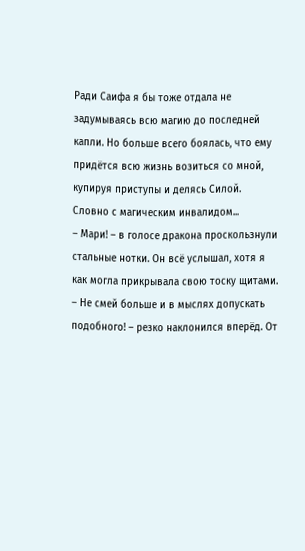Ради Саифа я бы тоже отдала не задумываясь всю магию до последней капли. Но больше всего боялась, что ему придётся всю жизнь возиться со мной, купируя приступы и делясь Силой. Словно с магическим инвалидом...
– Мари! – в голосе дракона проскользнули стальные нотки. Он всё услышал, хотя я как могла прикрывала свою тоску щитами. – Не смей больше и в мыслях допускать подобного! – резко наклонился вперёд. От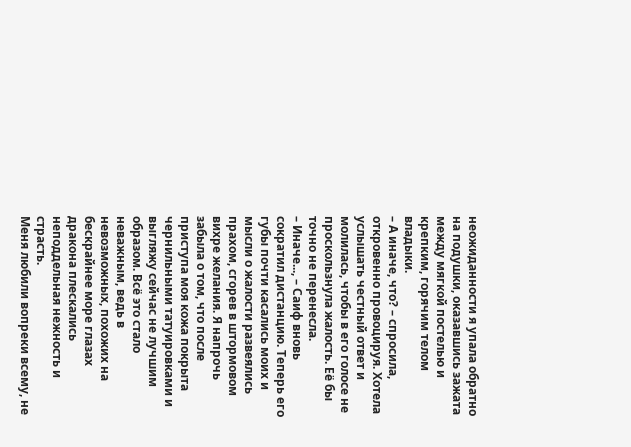неожиданности я упала обратно на подушки, оказавшись зажата между мягкой постелью и крепким, горячим телом владыки.
– А иначе, что? – спросила, откровенно провоцируя. Хотела услышать честный ответ и молилась, чтобы в его голосе не проскользнула жалость. Её бы точно не перенесла.
– Иначе..., – Саиф вновь сократил дистанцию. Теперь его губы почти касались моих и мысли о жалости развеялись прахом, сгорев в штормовом вихре желания. Я напрочь забыла о том, что после приступа моя кожа покрыта чернильными татуировками и выгляжу сейчас не лучшим образом. Всё это стало неважным, ведь в невозможных, похожих на бескрайнее море глазах дракона плескались неподдельная нежность и страсть.
Меня любили вопреки всему, не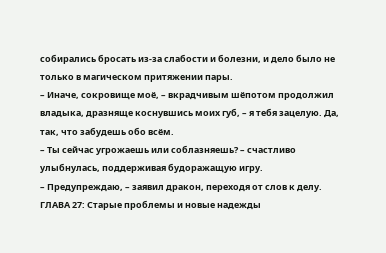собирались бросать из-за слабости и болезни, и дело было не только в магическом притяжении пары.
– Иначе, сокровище моё, – вкрадчивым шёпотом продолжил владыка, дразняще коснувшись моих губ, – я тебя зацелую. Да, так, что забудешь обо всём.
– Ты сейчас угрожаешь или соблазняешь? – счастливо улыбнулась, поддерживая будоражащую игру.
– Предупреждаю, – заявил дракон, переходя от слов к делу.
ГЛАВА 27: Старые проблемы и новые надежды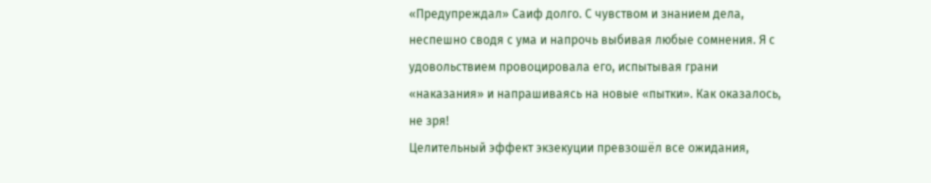«Предупреждал» Саиф долго. С чувством и знанием дела, неспешно сводя с ума и напрочь выбивая любые сомнения. Я с удовольствием провоцировала его, испытывая грани «наказания» и напрашиваясь на новые «пытки». Как оказалось, не зря!
Целительный эффект экзекуции превзошёл все ожидания,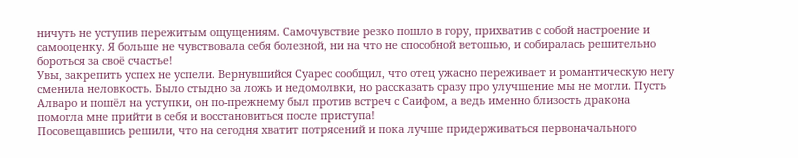ничуть не уступив пережитым ощущениям. Самочувствие резко пошло в гору, прихватив с собой настроение и самооценку. Я больше не чувствовала себя болезной, ни на что не способной ветошью, и собиралась решительно бороться за своё счастье!
Увы, закрепить успех не успели. Вернувшийся Суарес сообщил, что отец ужасно переживает и романтическую негу сменила неловкость. Было стыдно за ложь и недомолвки, но рассказать сразу про улучшение мы не могли. Пусть Алваро и пошёл на уступки, он по-прежнему был против встреч с Саифом, а ведь именно близость дракона помогла мне прийти в себя и восстановиться после приступа!
Посовещавшись решили, что на сегодня хватит потрясений и пока лучше придерживаться первоначального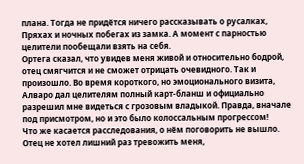плана. Тогда не придётся ничего рассказывать о русалках, Пряхах и ночных побегах из замка. А момент с парностью целители пообещали взять на себя.
Ортега сказал, что увидев меня живой и относительно бодрой, отец смягчится и не сможет отрицать очевидного. Так и произошло. Во время короткого, но эмоционального визита, Алваро дал целителям полный карт-бланш и официально разрешил мне видеться с грозовым владыкой. Правда, вначале под присмотром, но и это было колоссальным прогрессом!
Что же касается расследования, о нём поговорить не вышло. Отец не хотел лишний раз тревожить меня,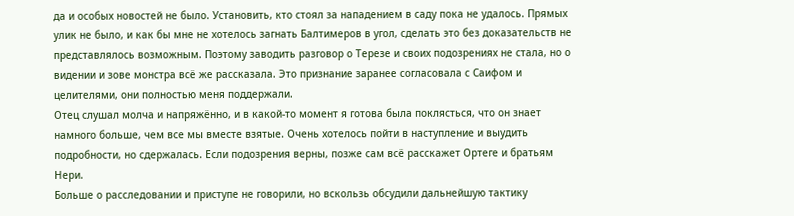да и особых новостей не было. Установить, кто стоял за нападением в саду пока не удалось. Прямых улик не было, и как бы мне не хотелось загнать Балтимеров в угол, сделать это без доказательств не представлялось возможным. Поэтому заводить разговор о Терезе и своих подозрениях не стала, но о видении и зове монстра всё же рассказала. Это признание заранее согласовала с Саифом и целителями, они полностью меня поддержали.
Отец слушал молча и напряжённо, и в какой-то момент я готова была поклясться, что он знает намного больше, чем все мы вместе взятые. Очень хотелось пойти в наступление и выудить подробности, но сдержалась. Если подозрения верны, позже сам всё расскажет Ортеге и братьям Нери.
Больше о расследовании и приступе не говорили, но вскользь обсудили дальнейшую тактику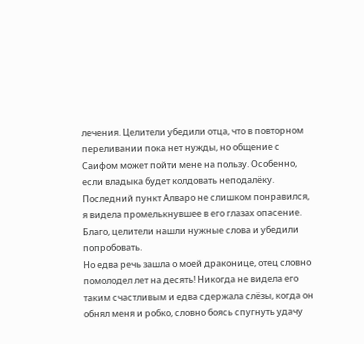лечения. Целители убедили отца, что в повторном переливании пока нет нужды, но общение с Саифом может пойти мене на пользу. Особенно, если владыка будет колдовать неподалёку.
Последний пункт Алваро не слишком понравился, я видела промелькнувшее в его глазах опасение. Благо, целители нашли нужные слова и убедили попробовать.
Но едва речь зашла о моей драконице, отец словно помолодел лет на десять! Никогда не видела его таким счастливым и едва сдержала слёзы, когда он обнял меня и робко, словно боясь спугнуть удачу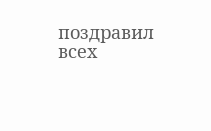поздравил всех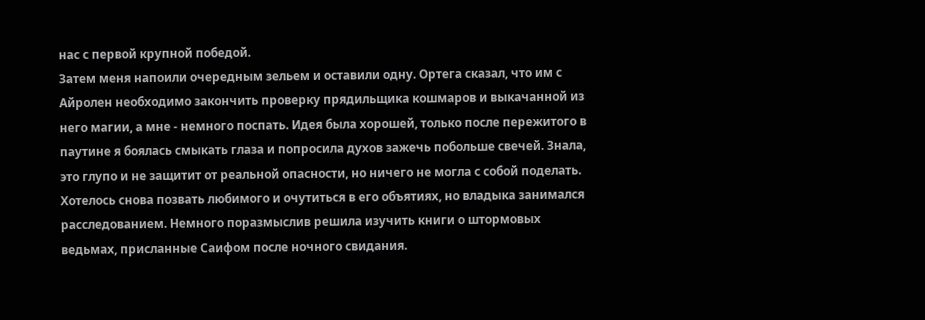нас с первой крупной победой.
Затем меня напоили очередным зельем и оставили одну. Ортега сказал, что им с Айролен необходимо закончить проверку прядильщика кошмаров и выкачанной из него магии, а мне - немного поспать. Идея была хорошей, только после пережитого в паутине я боялась смыкать глаза и попросила духов зажечь побольше свечей. Знала, это глупо и не защитит от реальной опасности, но ничего не могла с собой поделать.
Хотелось снова позвать любимого и очутиться в его объятиях, но владыка занимался расследованием. Немного поразмыслив решила изучить книги о штормовых ведьмах, присланные Саифом после ночного свидания.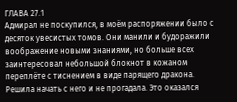ГЛАВА 27.1
Адмирал не поскупился, в моём распоряжении было с десяток увесистых томов. Они манили и будоражили воображение новыми знаниями, но больше всех заинтересовал небольшой блокнот в кожаном переплёте с тиснением в виде парящего дракона.
Решила начать с него и не прогадала. Это оказался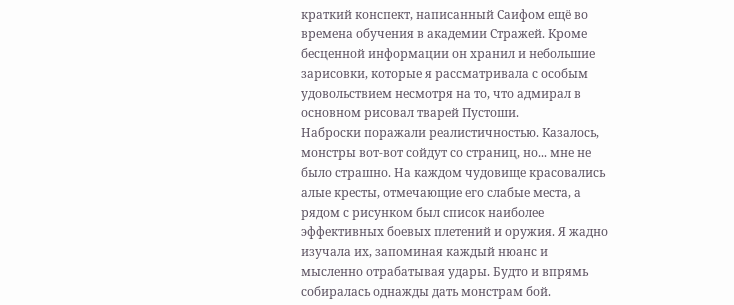краткий конспект, написанный Саифом ещё во времена обучения в академии Стражей. Кроме бесценной информации он хранил и небольшие зарисовки, которые я рассматривала с особым удовольствием несмотря на то, что адмирал в основном рисовал тварей Пустоши.
Наброски поражали реалистичностью. Казалось, монстры вот-вот сойдут со страниц, но... мне не было страшно. На каждом чудовище красовались алые кресты, отмечающие его слабые места, а рядом с рисунком был список наиболее эффективных боевых плетений и оружия. Я жадно изучала их, запоминая каждый нюанс и мысленно отрабатывая удары. Будто и впрямь собиралась однажды дать монстрам бой.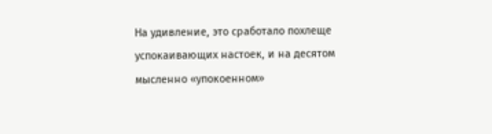На удивление, это сработало похлеще успокаивающих настоек, и на десятом мысленно «упокоенном»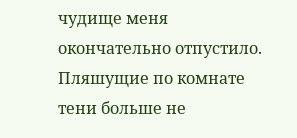чудище меня окончательно отпустило. Пляшущие по комнате тени больше не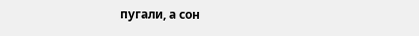пугали, а сон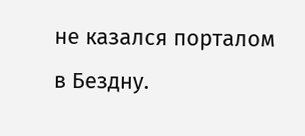не казался порталом в Бездну.